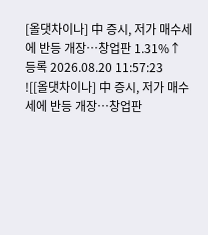[올댓차이나] 中 증시, 저가 매수세에 반등 개장…창업판 1.31%↑
등록 2026.08.20 11:57:23
![[올댓차이나] 中 증시, 저가 매수세에 반등 개장…창업판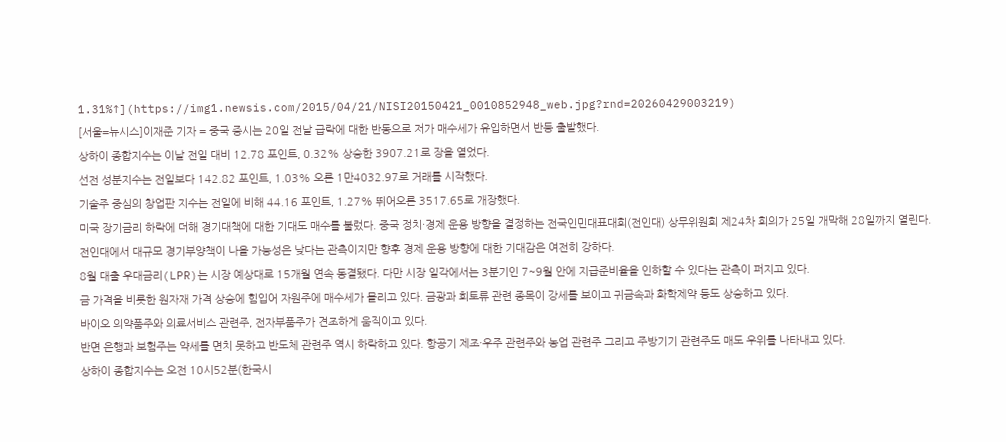1.31%↑](https://img1.newsis.com/2015/04/21/NISI20150421_0010852948_web.jpg?rnd=20260429003219)
[서울=뉴시스]이재준 기자 = 중국 증시는 20일 전날 급락에 대한 반동으로 저가 매수세가 유입하면서 반등 출발했다.
상하이 종합지수는 이날 전일 대비 12.78 포인트, 0.32% 상승한 3907.21로 장을 열었다.
선전 성분지수는 전일보다 142.82 포인트, 1.03% 오른 1만4032.97로 거래를 시작했다.
기술주 중심의 창업판 지수는 전일에 비해 44.16 포인트, 1.27% 뛰어오른 3517.65로 개장했다.
미국 장기금리 하락에 더해 경기대책에 대한 기대도 매수를 불렀다. 중국 정치·경제 운용 방향을 결정하는 전국인민대표대회(전인대) 상무위원회 제24차 회의가 25일 개막해 28일까지 열린다.
전인대에서 대규모 경기부양책이 나올 가능성은 낮다는 관측이지만 향후 경제 운용 방향에 대한 기대감은 여전히 강하다.
8월 대출 우대금리(LPR)는 시장 예상대로 15개월 연속 동결됐다. 다만 시장 일각에서는 3분기인 7~9월 안에 지급준비율을 인하할 수 있다는 관측이 퍼지고 있다.
금 가격을 비롯한 원자재 가격 상승에 힘입어 자원주에 매수세가 몰리고 있다. 금광과 희토류 관련 종목이 강세를 보이고 귀금속과 화학제약 등도 상승하고 있다.
바이오 의약품주와 의료서비스 관련주, 전자부품주가 견조하게 움직이고 있다.
반면 은행과 보험주는 약세를 면치 못하고 반도체 관련주 역시 하락하고 있다. 항공기 제조·우주 관련주와 농업 관련주 그리고 주방기기 관련주도 매도 우위를 나타내고 있다.
상하이 종합지수는 오전 10시52분(한국시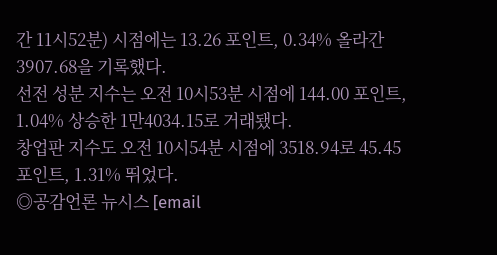간 11시52분) 시점에는 13.26 포인트, 0.34% 올라간 3907.68을 기록했다.
선전 성분 지수는 오전 10시53분 시점에 144.00 포인트, 1.04% 상승한 1만4034.15로 거래됐다.
창업판 지수도 오전 10시54분 시점에 3518.94로 45.45 포인트, 1.31% 뛰었다.
◎공감언론 뉴시스 [email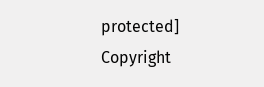protected]
Copyright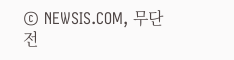© NEWSIS.COM, 무단 전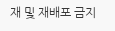재 및 재배포 금지